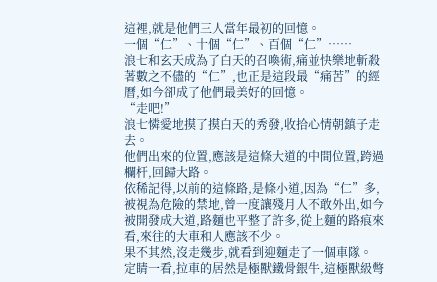這裡,就是他們三人當年最初的回憶。
一個“仁”、十個“仁”、百個“仁”……
浪七和玄天成為了白天的召喚術,痛並快樂地斬殺著數之不儘的“仁”,也正是這段最“痛苦”的經曆,如今卻成了他們最美好的回憶。
“走吧!”
浪七憐愛地摸了摸白天的秀發,收拾心情朝鎮子走去。
他們出來的位置,應該是這條大道的中間位置,跨過欄杆,回歸大路。
依稀記得,以前的這條路,是條小道,因為“仁”多,被視為危險的禁地,曾一度讓殘月人不敢外出,如今被開發成大道,路麵也平整了許多,從上麵的路痕來看,來往的大車和人應該不少。
果不其然,沒走幾步,就看到迎麵走了一個車隊。
定睛一看,拉車的居然是極獸鐵骨銀牛,這極獸級彆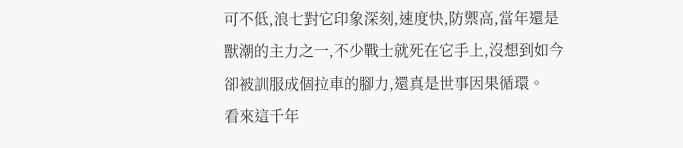可不低,浪七對它印象深刻,速度快,防禦高,當年還是獸潮的主力之一,不少戰士就死在它手上,沒想到如今卻被訓服成個拉車的腳力,還真是世事因果循環。
看來這千年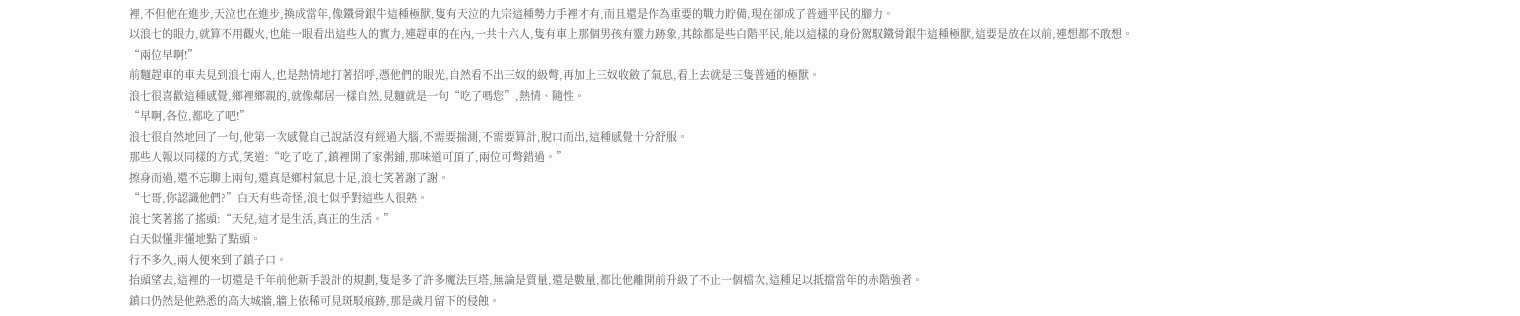裡,不但他在進步,天泣也在進步,換成當年,像鐵骨銀牛這種極獸,隻有天泣的九宗這種勢力手裡才有,而且還是作為重要的戰力貯備,現在卻成了普通平民的腳力。
以浪七的眼力,就算不用觀火,也能一眼看出這些人的實力,連趕車的在內,一共十六人,隻有車上那個男孩有靈力跡象,其餘都是些白階平民,能以這樣的身份駕馭鐵骨銀牛這種極獸,這要是放在以前,連想都不敢想。
“兩位早啊!”
前麵趕車的車夫見到浪七兩人,也是熱情地打著招呼,憑他們的眼光,自然看不出三奴的級彆,再加上三奴收斂了氣息,看上去就是三隻普通的極獸。
浪七很喜歡這種感覺,鄉裡鄉親的,就像鄰居一樣自然,見麵就是一句“吃了嗎您”,熱情、隨性。
“早啊,各位,都吃了吧!”
浪七很自然地回了一句,他第一次感覺自己說話沒有經過大腦,不需要揣測,不需要算計,脫口而出,這種感覺十分舒服。
那些人報以同樣的方式,笑道:“吃了吃了,鎮裡開了家粥鋪,那味道可頂了,兩位可彆錯過。”
擦身而過,還不忘聊上兩句,還真是鄉村氣息十足,浪七笑著謝了謝。
“七哥,你認識他們?”白天有些奇怪,浪七似乎對這些人很熟。
浪七笑著搖了搖頭:“天兒,這才是生活,真正的生活。”
白天似懂非懂地點了點頭。
行不多久,兩人便來到了鎮子口。
抬頭望去,這裡的一切還是千年前他新手設計的規劃,隻是多了許多魔法巨塔,無論是質量,還是數量,都比他離開前升級了不止一個檔次,這種足以抵擋當年的赤階強者。
鎮口仍然是他熟悉的高大城牆,牆上依稀可見斑駁痕跡,那是歲月留下的侵蝕。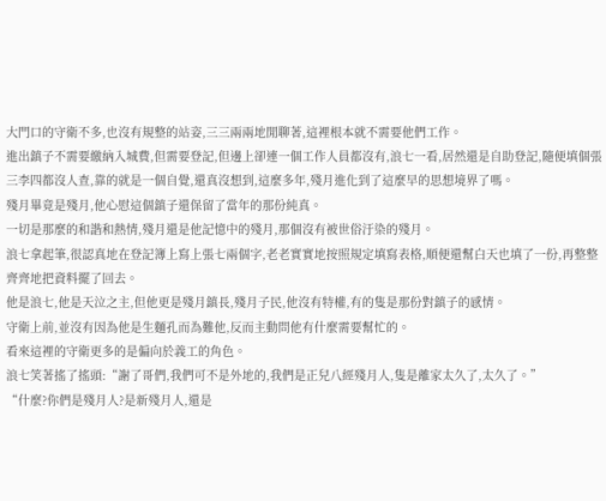大門口的守衛不多,也沒有規整的站姿,三三兩兩地閒聊著,這裡根本就不需要他們工作。
進出鎮子不需要繳納入城費,但需要登記,但邊上卻連一個工作人員都沒有,浪七一看,居然還是自助登記,隨便填個張三李四都沒人查,靠的就是一個自覺,還真沒想到,這麼多年,殘月進化到了這麼早的思想境界了嗎。
殘月畢竟是殘月,他心慰這個鎮子還保留了當年的那份純真。
一切是那麼的和諧和熱情,殘月還是他記憶中的殘月,那個沒有被世俗汙染的殘月。
浪七拿起筆,很認真地在登記簿上寫上張七兩個字,老老實實地按照規定填寫表格,順便還幫白天也填了一份,再整整齊齊地把資料擺了回去。
他是浪七,他是天泣之主,但他更是殘月鎮長,殘月子民,他沒有特權,有的隻是那份對鎮子的感情。
守衛上前,並沒有因為他是生麵孔而為難他,反而主動問他有什麼需要幫忙的。
看來這裡的守衛更多的是偏向於義工的角色。
浪七笑著搖了搖頭:“謝了哥們,我們可不是外地的,我們是正兒八經殘月人,隻是離家太久了,太久了。”
“什麼?你們是殘月人?是新殘月人,還是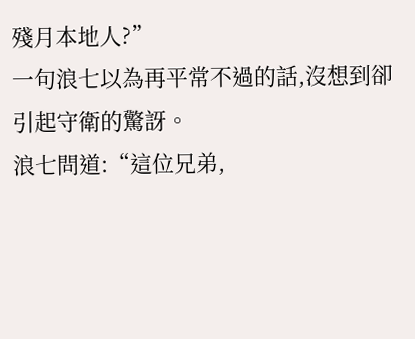殘月本地人?”
一句浪七以為再平常不過的話,沒想到卻引起守衛的驚訝。
浪七問道:“這位兄弟,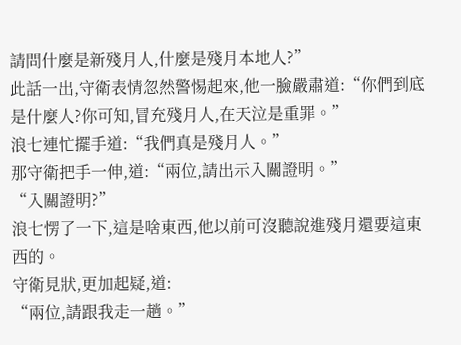請問什麼是新殘月人,什麼是殘月本地人?”
此話一出,守衛表情忽然警惕起來,他一臉嚴肅道:“你們到底是什麼人?你可知,冒充殘月人,在天泣是重罪。”
浪七連忙擺手道:“我們真是殘月人。”
那守衛把手一伸,道:“兩位,請出示入關證明。”
“入關證明?”
浪七愣了一下,這是啥東西,他以前可沒聽說進殘月還要這東西的。
守衛見狀,更加起疑,道:
“兩位,請跟我走一趟。”